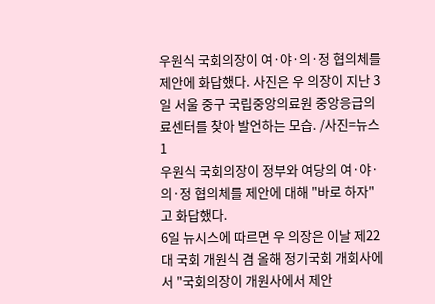우원식 국회의장이 여·야·의·정 협의체를 제안에 화답했다. 사진은 우 의장이 지난 3일 서울 중구 국립중앙의료원 중앙응급의료센터를 찾아 발언하는 모습. /사진=뉴스1
우원식 국회의장이 정부와 여당의 여·야·의·정 협의체를 제안에 대해 "바로 하자"고 화답했다.
6일 뉴시스에 따르면 우 의장은 이날 제22대 국회 개원식 겸 올해 정기국회 개회사에서 "국회의장이 개원사에서 제안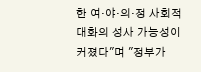한 여·야·의·정 사회적 대화의 성사 가능성이 커졌다"며 "정부가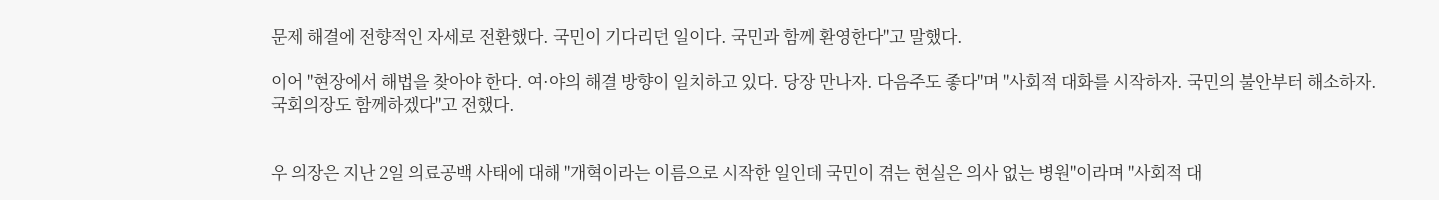문제 해결에 전향적인 자세로 전환했다. 국민이 기다리던 일이다. 국민과 함께 환영한다"고 말했다.

이어 "현장에서 해법을 찾아야 한다. 여·야의 해결 방향이 일치하고 있다. 당장 만나자. 다음주도 좋다"며 "사회적 대화를 시작하자. 국민의 불안부터 해소하자. 국회의장도 함께하겠다"고 전했다.


우 의장은 지난 2일 의료공백 사태에 대해 "개혁이라는 이름으로 시작한 일인데 국민이 겪는 현실은 의사 없는 병원"이라며 "사회적 대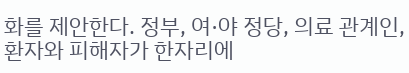화를 제안한다. 정부, 여·야 정당, 의료 관계인, 환자와 피해자가 한자리에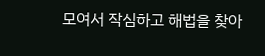모여서 작심하고 해법을 찾아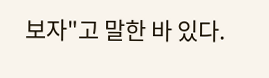보자"고 말한 바 있다.